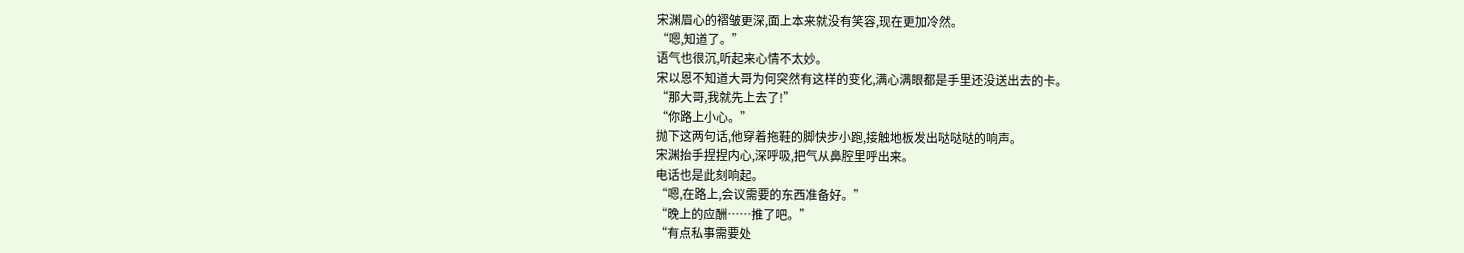宋渊眉心的褶皱更深,面上本来就没有笑容,现在更加冷然。
“嗯,知道了。”
语气也很沉,听起来心情不太妙。
宋以恩不知道大哥为何突然有这样的变化,满心满眼都是手里还没送出去的卡。
“那大哥,我就先上去了!”
“你路上小心。”
抛下这两句话,他穿着拖鞋的脚快步小跑,接触地板发出哒哒哒的响声。
宋渊抬手捏捏内心,深呼吸,把气从鼻腔里呼出来。
电话也是此刻响起。
“嗯,在路上,会议需要的东西准备好。”
“晚上的应酬……推了吧。”
“有点私事需要处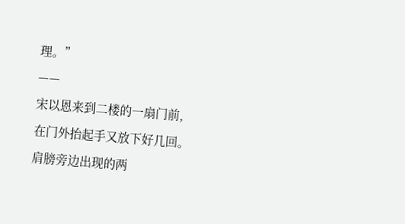理。”
——
宋以恩来到二楼的一扇门前,在门外抬起手又放下好几回。
肩膀旁边出现的两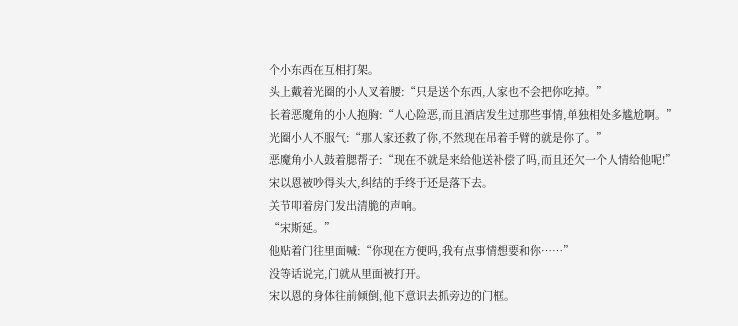个小东西在互相打架。
头上戴着光圈的小人叉着腰:“只是送个东西,人家也不会把你吃掉。”
长着恶魔角的小人抱胸:“人心险恶,而且酒店发生过那些事情,单独相处多尴尬啊。”
光圈小人不服气:“那人家还救了你,不然现在吊着手臂的就是你了。”
恶魔角小人鼓着腮帮子:“现在不就是来给他送补偿了吗,而且还欠一个人情给他呢!”
宋以恩被吵得头大,纠结的手终于还是落下去。
关节叩着房门发出清脆的声响。
“宋斯延。”
他贴着门往里面喊:“你现在方便吗,我有点事情想要和你……”
没等话说完,门就从里面被打开。
宋以恩的身体往前倾倒,他下意识去抓旁边的门框。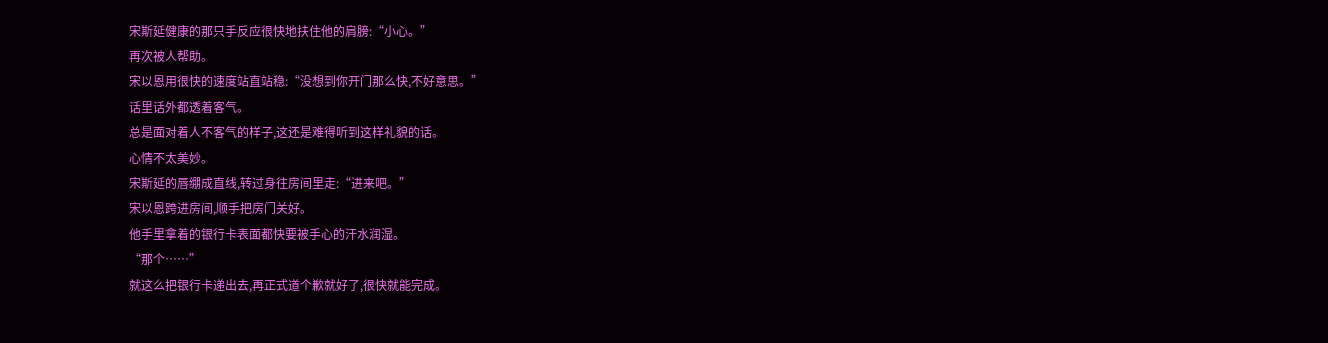宋斯延健康的那只手反应很快地扶住他的肩膀:“小心。”
再次被人帮助。
宋以恩用很快的速度站直站稳:“没想到你开门那么快,不好意思。”
话里话外都透着客气。
总是面对着人不客气的样子,这还是难得听到这样礼貌的话。
心情不太美妙。
宋斯延的唇绷成直线,转过身往房间里走:“进来吧。”
宋以恩跨进房间,顺手把房门关好。
他手里拿着的银行卡表面都快要被手心的汗水润湿。
“那个……”
就这么把银行卡递出去,再正式道个歉就好了,很快就能完成。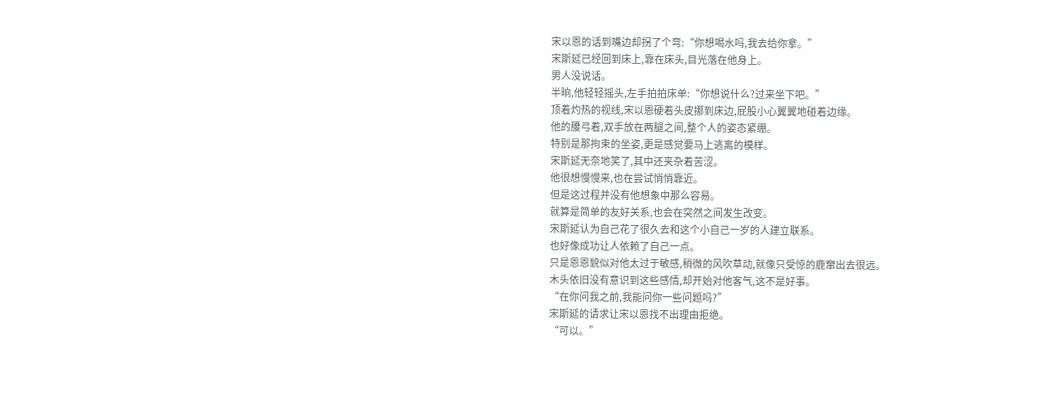宋以恩的话到嘴边却拐了个弯:“你想喝水吗,我去给你拿。”
宋斯延已经回到床上,靠在床头,目光落在他身上。
男人没说话。
半晌,他轻轻摇头,左手拍拍床单:“你想说什么?过来坐下吧。”
顶着灼热的视线,宋以恩硬着头皮挪到床边,屁股小心翼翼地碰着边缘。
他的腰弓着,双手放在两腿之间,整个人的姿态紧绷。
特别是那拘束的坐姿,更是感觉要马上逃离的模样。
宋斯延无奈地笑了,其中还夹杂着苦涩。
他很想慢慢来,也在尝试悄悄靠近。
但是这过程并没有他想象中那么容易。
就算是简单的友好关系,也会在突然之间发生改变。
宋斯延认为自己花了很久去和这个小自己一岁的人建立联系。
也好像成功让人依赖了自己一点。
只是恩恩貌似对他太过于敏感,稍微的风吹草动,就像只受惊的鹿窜出去很远。
木头依旧没有意识到这些感情,却开始对他客气,这不是好事。
“在你问我之前,我能问你一些问题吗?”
宋斯延的请求让宋以恩找不出理由拒绝。
“可以。”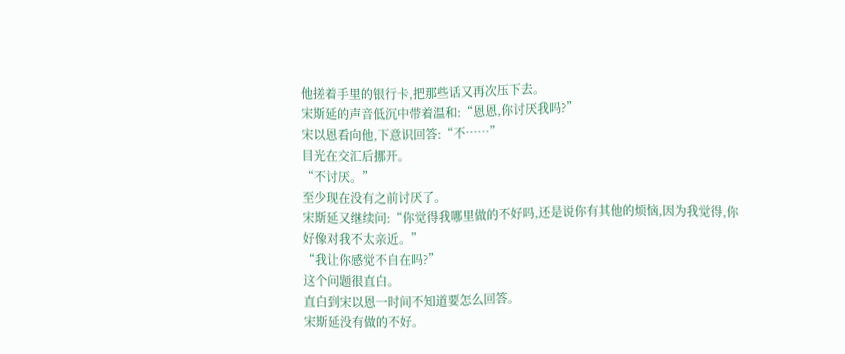他搓着手里的银行卡,把那些话又再次压下去。
宋斯延的声音低沉中带着温和:“恩恩,你讨厌我吗?”
宋以恩看向他,下意识回答:“不……”
目光在交汇后挪开。
“不讨厌。”
至少现在没有之前讨厌了。
宋斯延又继续问:“你觉得我哪里做的不好吗,还是说你有其他的烦恼,因为我觉得,你好像对我不太亲近。”
“我让你感觉不自在吗?”
这个问题很直白。
直白到宋以恩一时间不知道要怎么回答。
宋斯延没有做的不好。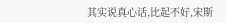其实说真心话,比起不好,宋斯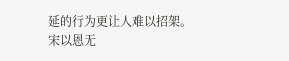延的行为更让人难以招架。
宋以恩无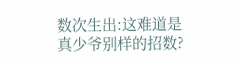数次生出:这难道是真少爷别样的招数?